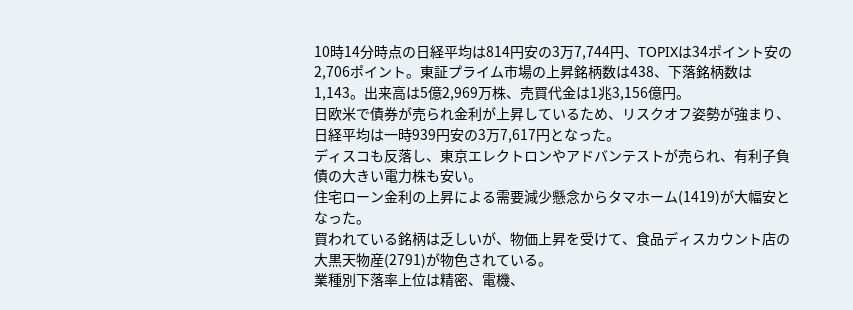10時14分時点の日経平均は814円安の3万7,744円、TOPIXは34ポイント安の2,706ポイント。東証プライム市場の上昇銘柄数は438、下落銘柄数は1,143。出来高は5億2,969万株、売買代金は1兆3,156億円。
日欧米で債券が売られ金利が上昇しているため、リスクオフ姿勢が強まり、日経平均は一時939円安の3万7,617円となった。
ディスコも反落し、東京エレクトロンやアドバンテストが売られ、有利子負債の大きい電力株も安い。
住宅ローン金利の上昇による需要減少懸念からタマホーム(1419)が大幅安となった。
買われている銘柄は乏しいが、物価上昇を受けて、食品ディスカウント店の大黒天物産(2791)が物色されている。
業種別下落率上位は精密、電機、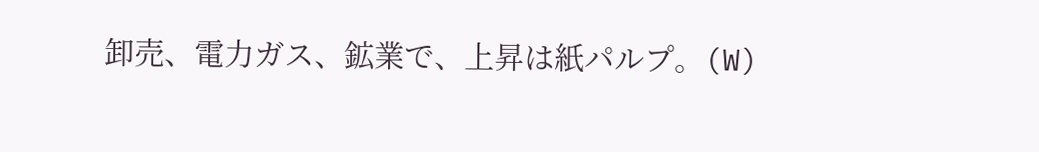卸売、電力ガス、鉱業で、上昇は紙パルプ。(W)